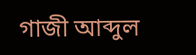গাজী আব্দুল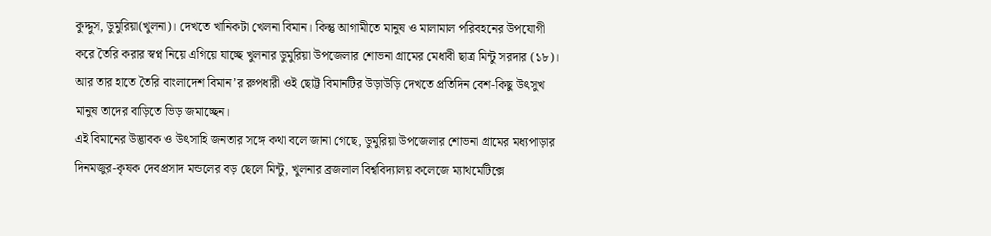কুদ্দুস, ডুমুরিয়া(খুলনা)। দেখতে খানিকটা খেলনা বিমান। কিন্তু আগামীতে মানুষ ও মালামাল পরিবহনের উপযোগী করে তৈরি করার স্বপ্ন নিয়ে এগিয়ে যাচ্ছে খুলনার ডুমুরিয়া উপজেলার শোভনা গ্রামের মেধাবী ছাত্র মিন্টু সরদার (১৮)। আর তার হাতে তৈরি বাংলাদেশ বিমান’র রুপধারী ওই ছোট্ট বিমানটির উড়াউড়ি দেখতে প্রতিদিন বেশ-কিছু উৎসুখ মানুষ তাদের বাড়িতে ভিড় জমাচ্ছেন।
এই বিমানের উদ্ভাবক ও উৎসাহি জনতার সঙ্গে কথা বলে জানা গেছে, ডুমুরিয়া উপজেলার শোভনা গ্রামের মধ্যপাড়ার দিনমজুর-কৃষক দেবপ্রসাদ মন্ডলের বড় ছেলে মিন্টু, খুলনার ব্রজলাল বিশ্ববিদ্যালয় কলেজে ম্যাথমেটিক্সে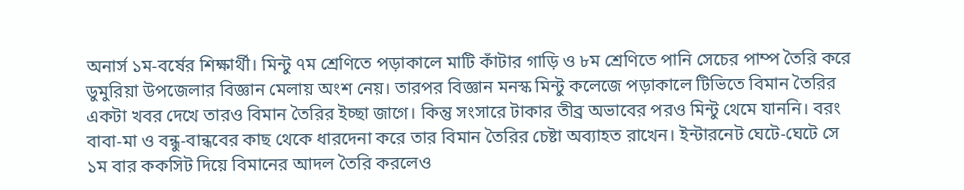অনার্স ১ম-বর্ষের শিক্ষার্থী। মিন্টু ৭ম শ্রেণিতে পড়াকালে মাটি কাঁটার গাড়ি ও ৮ম শ্রেণিতে পানি সেচের পাম্প তৈরি করে ডুমুরিয়া উপজেলার বিজ্ঞান মেলায় অংশ নেয়। তারপর বিজ্ঞান মনস্ক মিন্টু কলেজে পড়াকালে টিভিতে বিমান তৈরির একটা খবর দেখে তারও বিমান তৈরির ইচ্ছা জাগে। কিন্তু সংসারে টাকার তীব্র অভাবের পরও মিন্টু থেমে যাননি। বরং বাবা-মা ও বন্ধু-বান্ধবের কাছ থেকে ধারদেনা করে তার বিমান তৈরির চেষ্টা অব্যাহত রাখেন। ইন্টারনেট ঘেটে-ঘেটে সে ১ম বার ককসিট দিয়ে বিমানের আদল তৈরি করলেও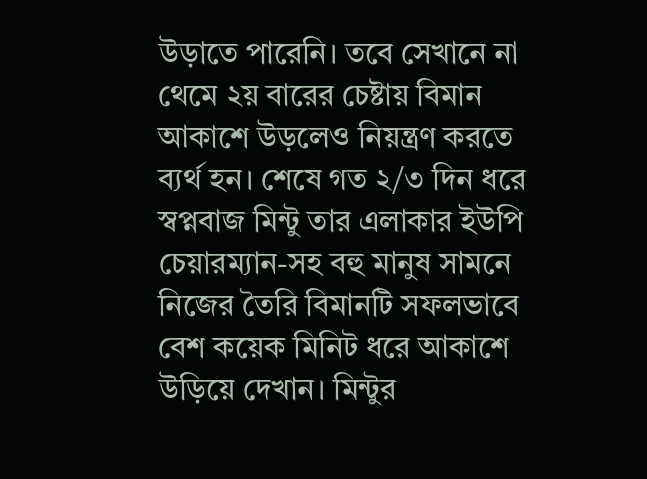উড়াতে পারেনি। তবে সেখানে না থেমে ২য় বারের চেষ্টায় বিমান আকাশে উড়লেও নিয়ন্ত্রণ করতে ব্যর্থ হন। শেষে গত ২/৩ দিন ধরে স্বপ্নবাজ মিন্টু তার এলাকার ইউপি চেয়ারম্যান-সহ বহু মানুষ সামনে নিজের তৈরি বিমানটি সফলভাবে বেশ কয়েক মিনিট ধরে আকাশে উড়িয়ে দেখান। মিন্টুর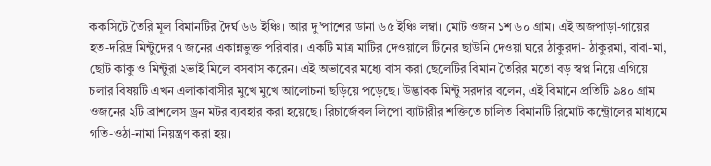ককসিটে তৈরি মূল বিমানটির দৈর্ঘ ৬৬ ইঞ্চি। আর দু’পাশের ডানা ৬৫ ইঞ্চি লম্বা। মোট ওজন ১শ ৬০ গ্রাম। এই অজপাড়া-গায়ের হত-দরিদ্র মিন্টুদের ৭ জনের একান্নভুক্ত পরিবার। একটি মাত্র মাটির দেওয়ালে টিনের ছাউনি দেওয়া ঘরে ঠাকুরদা- ঠাকুরমা, বাবা-মা, ছোট কাকু ও মিন্টুরা ২ভাই মিলে বসবাস করেন। এই অভাবের মধ্যে বাস করা ছেলেটির বিমান তৈরির মতো বড় স্বপ্ন নিয়ে এগিয়ে চলার বিষয়টি এখন এলাকাবাসীর মুখে মুখে আলোচনা ছড়িয়ে পড়েছে। উদ্ভাবক মিন্টু সরদার বলেন, এই বিমানে প্রতিটি ৯৪০ গ্রাম ওজনের ২টি ব্রাশলেস ড্রন মটর ব্যবহার করা হয়েছে। রিচার্জেবল লিপো ব্যাটারীর শক্তিতে চালিত বিমানটি রিমোট কন্ট্রোলের মাধ্যমে গতি-ওঠা-নামা নিয়ন্ত্রণ করা হয়।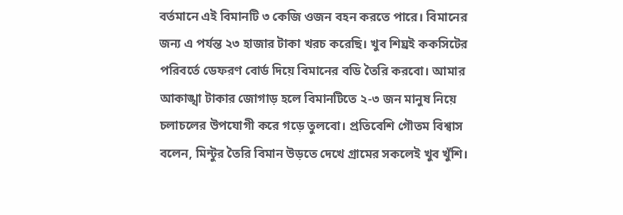বর্তমানে এই বিমানটি ৩ কেজি ওজন বহন করতে পারে। বিমানের জন্য এ পর্যন্ত ২৩ হাজার টাকা খরচ করেছি। খুব শিঘ্রই ককসিটের পরিবর্তে ডেফরণ বোর্ড দিয়ে বিমানের বডি তৈরি করবো। আমার আকাঙ্খা টাকার জোগাড় হলে বিমানটিতে ২-৩ জন মানুষ নিয়ে চলাচলের উপযোগী করে গড়ে তুলবো। প্রতিবেশি গৌতম বিশ্বাস বলেন, মিন্টুর তৈরি বিমান উড়তে দেখে গ্রামের সকলেই খুব খুঁশি।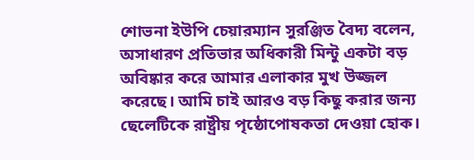শোভনা ইউপি চেয়ারম্যান সুরঞ্জিত বৈদ্য বলেন, অসাধারণ প্রতিভার অধিকারী মিন্টু একটা বড় অবিষ্কার করে আমার এলাকার মুখ উজ্জল করেছে। আমি চাই আরও বড় কিছু করার জন্য ছেলেটিকে রাষ্ট্রীয় পৃষ্ঠোপোষকতা দেওয়া হোক।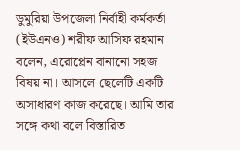ডুমুরিয়া উপজেলা নির্বাহী কর্মকর্তা (ইউএনও) শরীফ আসিফ রহমান বলেন, এরোপ্লেন বানানো সহজ বিষয় না। আসলে ছেলেটি একটি অসাধারণ কাজ করেছে। আমি তার সঙ্গে কথা বলে বিস্তারিত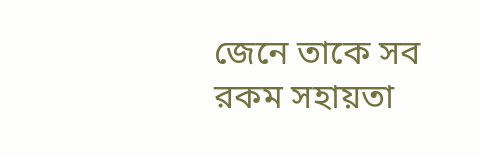জেনে তাকে সব রকম সহায়তা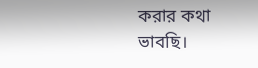করার কথা ভাবছি।